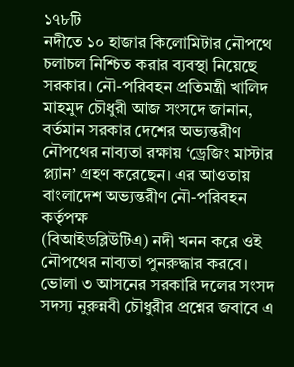১৭৮টি
নদীতে ১০ হাজার কিলোমিটার নৌপথে চলাচল নিশ্চিত করার ব্যবস্থা নিয়েছে
সরকার। নৌ-পরিবহন প্রতিমন্ত্রী খালিদ মাহমুদ চৌধুরী আজ সংসদে জানান,
বর্তমান সরকার দেশের অভ্যন্তরীণ নৌপথের নাব্যতা রক্ষায় ‘ড্রেজিং মাস্টার
প্ল্যান’ গ্রহণ করেছেন। এর আওতায় বাংলাদেশ অভ্যন্তরীণ নৌ-পরিবহন কর্তৃপক্ষ
(বিআইডব্লিউটিএ) নদী খনন করে ওই নৌপথের নাব্যতা পুনরুদ্ধার করবে।
ভোলা ৩ আসনের সরকারি দলের সংসদ সদস্য নুরুন্নবী চৌধুরীর প্রশ্নের জবাবে এ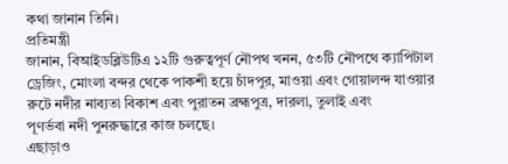কথা জানান তিনি।
প্রতিমন্ত্রী
জানান, বিআইডব্লিউটিএ ১২টি গুরুত্বপূর্ণ নৌপথ খনন, ৫৩টি নৌপথে ক্যাপিটাল
ড্রেজিং, মোংলা বন্দর থেকে পাকশী হয়ে চাঁদপুর, মাওয়া এবং গোয়ালন্দ যাওয়ার
রুটে নদীর নাব্যতা বিকাশ এবং পুরাতন ব্রহ্মপুত্র, দারলা, তুলাই এবং
পূণর্ভবা নদী পুনরুদ্ধারে কাজ চলছে।
এছাড়াও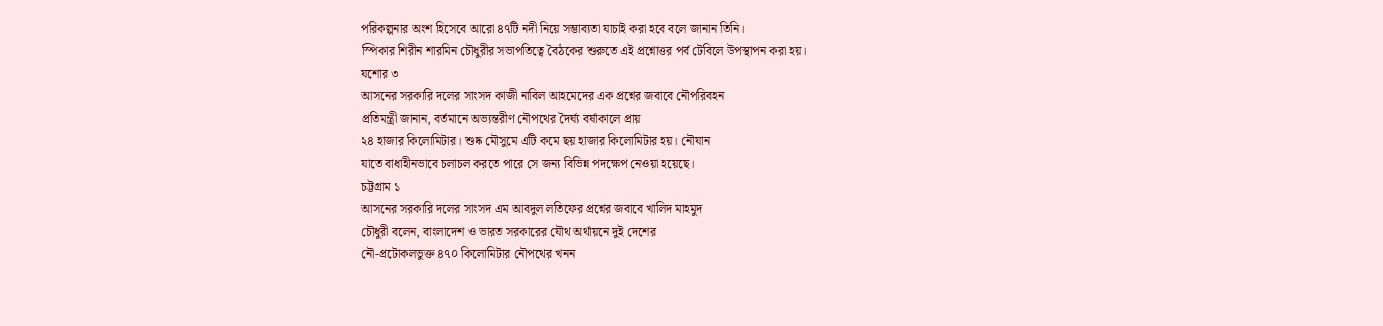পরিকল্পনার অংশ হিসেবে আরো ৪৭টি নদী নিয়ে সম্ভাব্যতা যাচাই করা হবে বলে জানান তিনি।
স্পিকার শিরীন শারমিন চৌধুরীর সভাপতিত্বে বৈঠকের শুরুতে এই প্রশ্নোত্তর পর্ব টেবিলে উপস্থাপন করা হয়।
যশোর ৩
আসনের সরকারি দলের সাংসদ কাজী নাবিল আহমেদের এক প্রশ্নের জবাবে নৌপরিবহন
প্রতিমন্ত্রী জানান, বর্তমানে অভ্যন্তরীণ নৌপথের দৈর্ঘ্য বর্ষাকালে প্রায়
২৪ হাজার কিলোমিটার। শুষ্ক মৌসুমে এটি কমে ছয় হাজার কিলোমিটার হয়। নৌযান
যাতে বাধাহীনভাবে চলাচল করতে পারে সে জন্য বিভিন্ন পদক্ষেপ নেওয়া হয়েছে।
চট্টগ্রাম ১
আসনের সরকারি দলের সাংসদ এম আবদুল লতিফের প্রশ্নের জবাবে খালিদ মাহমুদ
চৌধুরী বলেন, বাংলাদেশ ও ভারত সরকারের যৌথ অর্থায়নে দুই দেশের
নৌ-প্রটোকলভুক্ত ৪৭০ কিলোমিটার নৌপথের খনন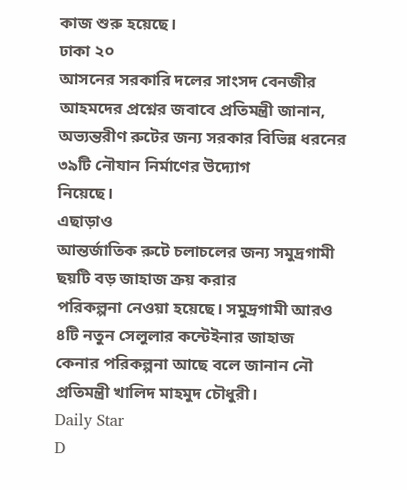কাজ শুরু হয়েছে।
ঢাকা ২০
আসনের সরকারি দলের সাংসদ বেনজীর আহমদের প্রশ্নের জবাবে প্রতিমন্ত্রী জানান,
অভ্যন্তরীণ রুটের জন্য সরকার বিভিন্ন ধরনের ৩৯টি নৌযান নির্মাণের উদ্যোগ
নিয়েছে।
এছাড়াও
আন্তর্জাতিক রুটে চলাচলের জন্য সমুদ্রগামী ছয়টি বড় জাহাজ ক্রয় করার
পরিকল্পনা নেওয়া হয়েছে। সমুদ্রগামী আরও ৪টি নতুন সেলুলার কন্টেইনার জাহাজ
কেনার পরিকল্পনা আছে বলে জানান নৌ প্রতিমন্ত্রী খালিদ মাহমুদ চৌধুরী।
Daily Star
D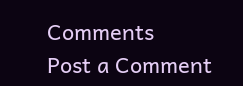Comments
Post a Comment